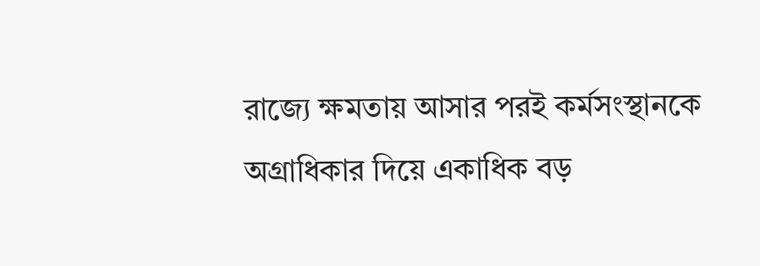রাজ্যে ক্ষমতায় আসার পরই কর্মসংস্থানকে অগ্রাধিকার দিয়ে একাধিক বড়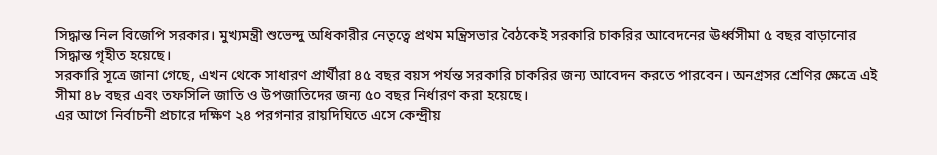সিদ্ধান্ত নিল বিজেপি সরকার। মুখ্যমন্ত্রী শুভেন্দু অধিকারীর নেতৃত্বে প্রথম মন্ত্রিসভার বৈঠকেই সরকারি চাকরির আবেদনের ঊর্ধ্বসীমা ৫ বছর বাড়ানোর সিদ্ধান্ত গৃহীত হয়েছে।
সরকারি সূত্রে জানা গেছে, এখন থেকে সাধারণ প্রার্থীরা ৪৫ বছর বয়স পর্যন্ত সরকারি চাকরির জন্য আবেদন করতে পারবেন। অনগ্রসর শ্রেণির ক্ষেত্রে এই সীমা ৪৮ বছর এবং তফসিলি জাতি ও উপজাতিদের জন্য ৫০ বছর নির্ধারণ করা হয়েছে।
এর আগে নির্বাচনী প্রচারে দক্ষিণ ২৪ পরগনার রায়দিঘিতে এসে কেন্দ্রীয়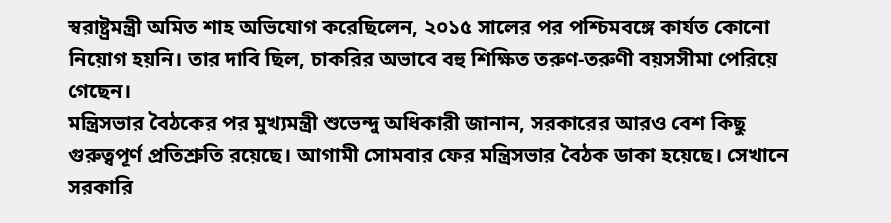স্বরাষ্ট্রমন্ত্রী অমিত শাহ অভিযোগ করেছিলেন, ২০১৫ সালের পর পশ্চিমবঙ্গে কার্যত কোনো নিয়োগ হয়নি। তার দাবি ছিল, চাকরির অভাবে বহু শিক্ষিত তরুণ-তরুণী বয়সসীমা পেরিয়ে গেছেন।
মন্ত্রিসভার বৈঠকের পর মুখ্যমন্ত্রী শুভেন্দু অধিকারী জানান, সরকারের আরও বেশ কিছু গুরুত্বপূর্ণ প্রতিশ্রুতি রয়েছে। আগামী সোমবার ফের মন্ত্রিসভার বৈঠক ডাকা হয়েছে। সেখানে সরকারি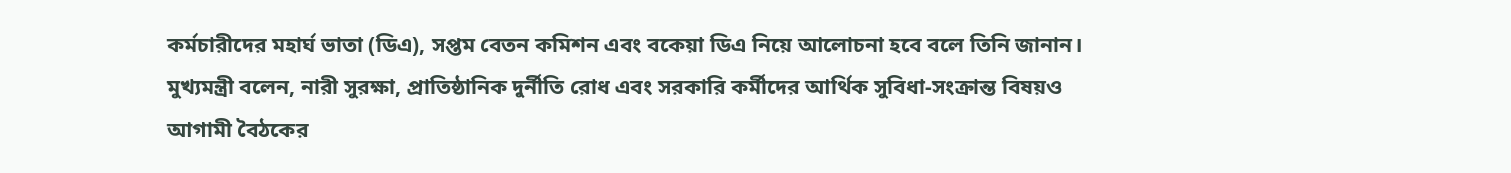কর্মচারীদের মহার্ঘ ভাতা (ডিএ), সপ্তম বেতন কমিশন এবং বকেয়া ডিএ নিয়ে আলোচনা হবে বলে তিনি জানান।
মুখ্যমন্ত্রী বলেন, নারী সুরক্ষা, প্রাতিষ্ঠানিক দুর্নীতি রোধ এবং সরকারি কর্মীদের আর্থিক সুবিধা-সংক্রান্ত বিষয়ও আগামী বৈঠকের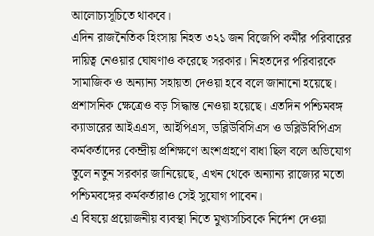আলোচ্যসূচিতে থাকবে।
এদিন রাজনৈতিক হিংসায় নিহত ৩২১ জন বিজেপি কর্মীর পরিবারের দায়িত্ব নেওয়ার ঘোষণাও করেছে সরকার। নিহতদের পরিবারকে সামাজিক ও অন্যান্য সহায়তা দেওয়া হবে বলে জানানো হয়েছে।
প্রশাসনিক ক্ষেত্রেও বড় সিদ্ধান্ত নেওয়া হয়েছে। এতদিন পশ্চিমবঙ্গ ক্যাডারের আইএএস, আইপিএস, ডব্লিউবিসিএস ও ডব্লিউবিপিএস কর্মকর্তাদের কেন্দ্রীয় প্রশিক্ষণে অংশগ্রহণে বাধা ছিল বলে অভিযোগ তুলে নতুন সরকার জানিয়েছে, এখন থেকে অন্যান্য রাজ্যের মতো পশ্চিমবঙ্গের কর্মকর্তারাও সেই সুযোগ পাবেন।
এ বিষয়ে প্রয়োজনীয় ব্যবস্থা নিতে মুখ্যসচিবকে নির্দেশ দেওয়া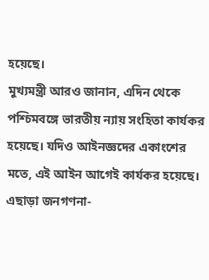হয়েছে।
মুখ্যমন্ত্রী আরও জানান, এদিন থেকে পশ্চিমবঙ্গে ভারতীয় ন্যায় সংহিতা কার্যকর হয়েছে। যদিও আইনজ্ঞদের একাংশের মতে, এই আইন আগেই কার্যকর হয়েছে।
এছাড়া জনগণনা-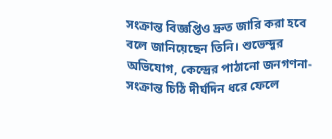সংক্রান্ত বিজ্ঞপ্তিও দ্রুত জারি করা হবে বলে জানিয়েছেন তিনি। শুভেন্দুর অভিযোগ, কেন্দ্রের পাঠানো জনগণনা-সংক্রান্ত চিঠি দীর্ঘদিন ধরে ফেলে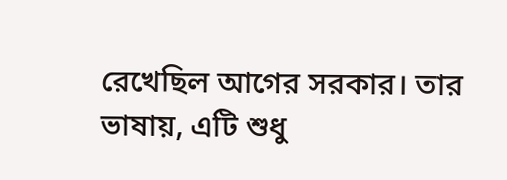রেখেছিল আগের সরকার। তার ভাষায়, এটি শুধু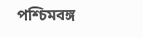পশ্চিমবঙ্গ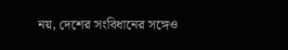নয়, দেশের সংবিধানের সঙ্গেও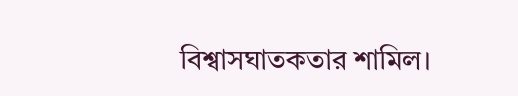বিশ্বাসঘাতকতার শামিল।